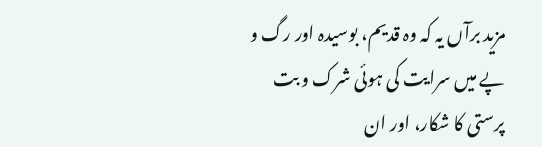مزید برآں یہ کہ وہ قدیم، بوسیدہ اور رگ و پے میں سرایت کی ہوئی شرک و بت پرستی کا شکار، اور ان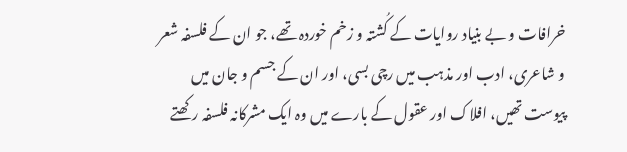خرافات و بے بنیاد روایات کے کُشتہ و زخم خوردہ تھے، جو ان کے فلسفہ شعر و شاعری، ادب اور مذہب میں رچی بسی، اور ان کے جسم و جان میں پیوست تھیں، افلاک اور عقول کے بارے میں وہ ایک مشرکانہ فلسفہ رکھتے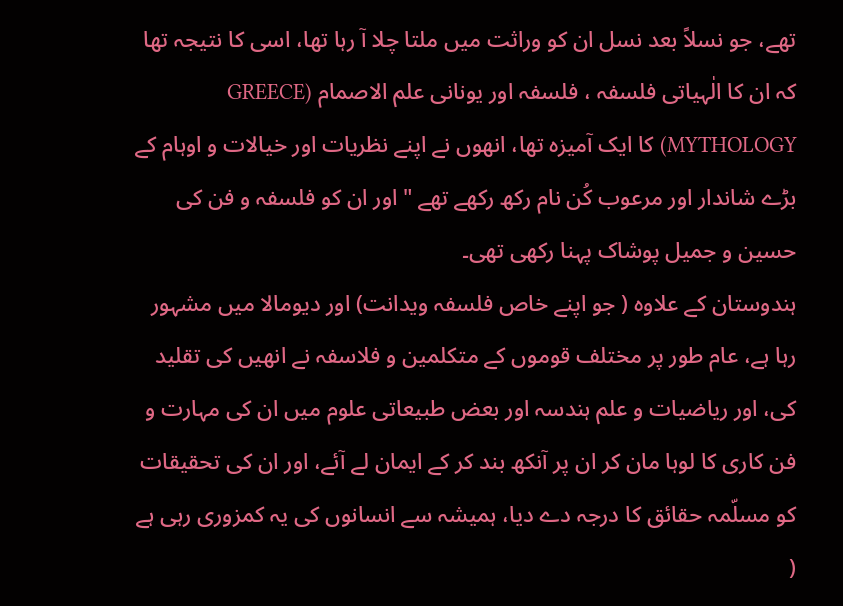تھے، جو نسلاً بعد نسل ان کو وراثت میں ملتا چلا آ رہا تھا، اسی کا نتیجہ تھا کہ ان کا الٰہیاتی فلسفہ ، فلسفہ اور یونانی علم الاصمام (GREECE MYTHOLOGY) کا ایک آمیزہ تھا، انھوں نے اپنے نظریات اور خیالات و اوہام کے بڑے شاندار اور مرعوب کُن نام رکھ رکھے تھے " اور ان کو فلسفہ و فن کی حسین و جمیل پوشاک پہنا رکھی تھی۔
ہندوستان کے علاوہ ( جو اپنے خاص فلسفہ ویدانت) اور دیومالا میں مشہور رہا ہے، عام طور پر مختلف قوموں کے متکلمین و فلاسفہ نے انھیں کی تقلید کی، اور ریاضیات و علم ہندسہ اور بعض طبیعاتی علوم میں ان کی مہارت و فن کاری کا لوہا مان کر ان پر آنکھ بند کر کے ایمان لے آئے، اور ان کی تحقیقات کو مسلّمہ حقائق کا درجہ دے دیا، ہمیشہ سے انسانوں کی یہ کمزوری رہی ہے (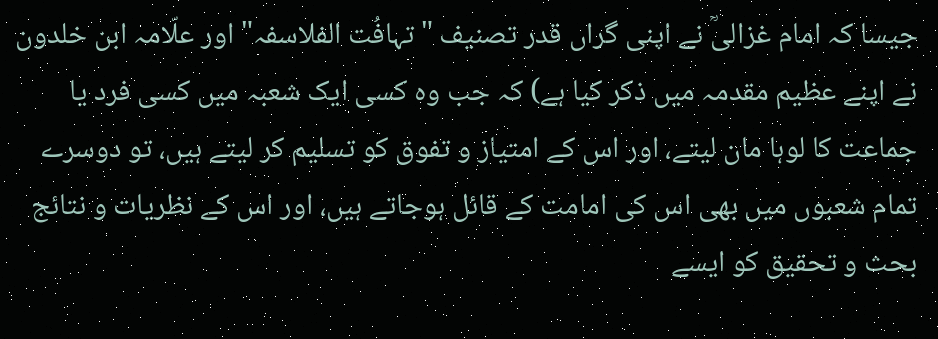جیسا کہ امام غزالیؒ نے اپنی گراں قدر تصنیف "تہافُت الفلاسفہ" اور علّامہ ابن خلدون نے اپنے عظیم مقدمہ میں ذکر کیا ہے) کہ جب وہ کسی ایک شعبہ میں کسی فرد یا جماعت کا لوہا مان لیتے، اور اس کے امتیاز و تفوق کو تسلیم کر لیتے ہیں، تو دوسرے تمام شعبوں میں بھی اس کی امامت کے قائل ہوجاتے ہیں، اور اس کے نظریات و نتائج بحث و تحقیق کو ایسے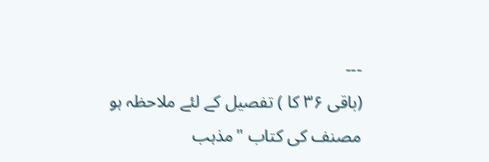---
(باقی ۳۶ کا ) تفصیل کے لئے ملاحظہ ہو مصنف کی کتاب "مذہب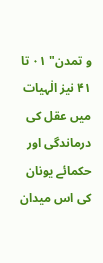و تمدن" ۰۱ تا ۴۱ نیز الٰہیات میں عقل کی درماندگی اور حکمائے یونان کی اس میدان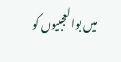میں بوالعجبیوں کو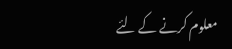معلوم کرنے کے لئے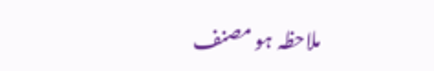ملاحظہ ہو مصنف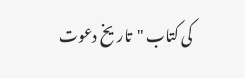کی کتاب "تاریخ دعوت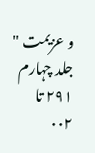و عزیمت " جلد چہارم ۲۹۱ تا ۰۰۲